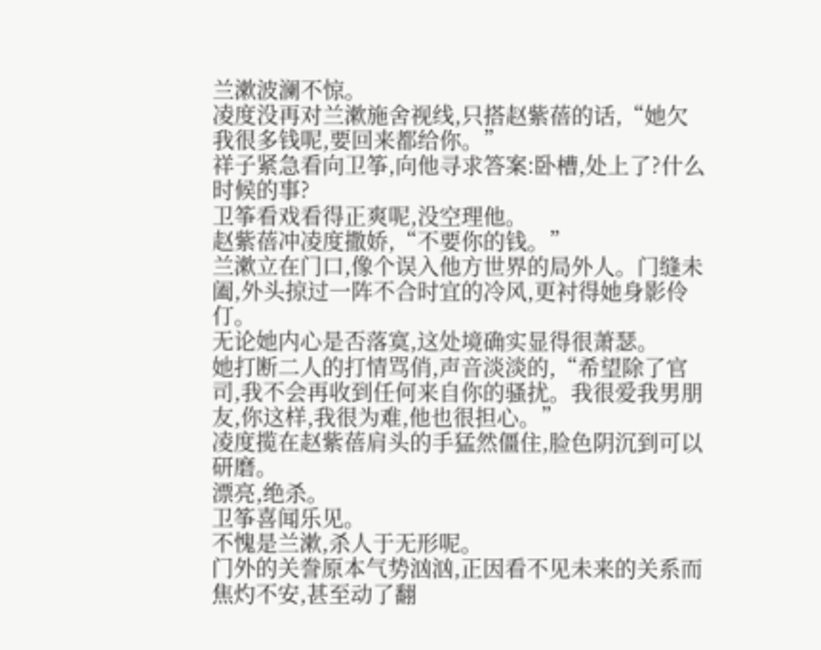兰漱波澜不惊。
凌度没再对兰漱施舍视线,只搭赵紫蓓的话,“她欠我很多钱呢,要回来都给你。”
祥子紧急看向卫筝,向他寻求答案:卧槽,处上了?什么时候的事?
卫筝看戏看得正爽呢,没空理他。
赵紫蓓冲凌度撒娇,“不要你的钱。”
兰漱立在门口,像个误入他方世界的局外人。门缝未阖,外头掠过一阵不合时宜的冷风,更衬得她身影伶仃。
无论她内心是否落寞,这处境确实显得很萧瑟。
她打断二人的打情骂俏,声音淡淡的,“希望除了官司,我不会再收到任何来自你的骚扰。我很爱我男朋友,你这样,我很为难,他也很担心。”
凌度揽在赵紫蓓肩头的手猛然僵住,脸色阴沉到可以研磨。
漂亮,绝杀。
卫筝喜闻乐见。
不愧是兰漱,杀人于无形呢。
门外的关誊原本气势汹汹,正因看不见未来的关系而焦灼不安,甚至动了翻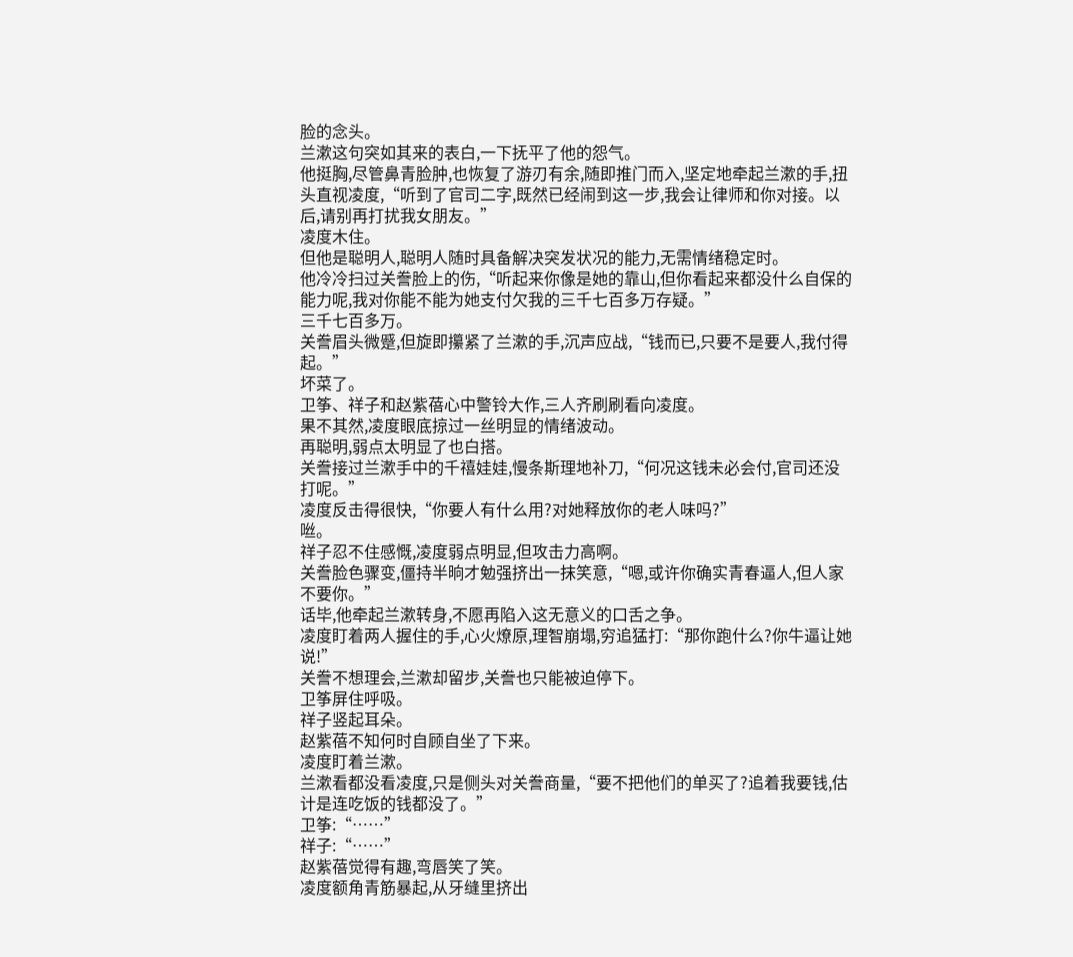脸的念头。
兰漱这句突如其来的表白,一下抚平了他的怨气。
他挺胸,尽管鼻青脸肿,也恢复了游刃有余,随即推门而入,坚定地牵起兰漱的手,扭头直视凌度,“听到了官司二字,既然已经闹到这一步,我会让律师和你对接。以后,请别再打扰我女朋友。”
凌度木住。
但他是聪明人,聪明人随时具备解决突发状况的能力,无需情绪稳定时。
他冷冷扫过关誊脸上的伤,“听起来你像是她的靠山,但你看起来都没什么自保的能力呢,我对你能不能为她支付欠我的三千七百多万存疑。”
三千七百多万。
关誊眉头微蹙,但旋即攥紧了兰漱的手,沉声应战,“钱而已,只要不是要人,我付得起。”
坏菜了。
卫筝、祥子和赵紫蓓心中警铃大作,三人齐刷刷看向凌度。
果不其然,凌度眼底掠过一丝明显的情绪波动。
再聪明,弱点太明显了也白搭。
关誊接过兰漱手中的千禧娃娃,慢条斯理地补刀,“何况这钱未必会付,官司还没打呢。”
凌度反击得很快,“你要人有什么用?对她释放你的老人味吗?”
咝。
祥子忍不住感慨,凌度弱点明显,但攻击力高啊。
关誊脸色骤变,僵持半晌才勉强挤出一抹笑意,“嗯,或许你确实青春逼人,但人家不要你。”
话毕,他牵起兰漱转身,不愿再陷入这无意义的口舌之争。
凌度盯着两人握住的手,心火燎原,理智崩塌,穷追猛打:“那你跑什么?你牛逼让她说!”
关誊不想理会,兰漱却留步,关誊也只能被迫停下。
卫筝屏住呼吸。
祥子竖起耳朵。
赵紫蓓不知何时自顾自坐了下来。
凌度盯着兰漱。
兰漱看都没看凌度,只是侧头对关誊商量,“要不把他们的单买了?追着我要钱,估计是连吃饭的钱都没了。”
卫筝:“……”
祥子:“……”
赵紫蓓觉得有趣,弯唇笑了笑。
凌度额角青筋暴起,从牙缝里挤出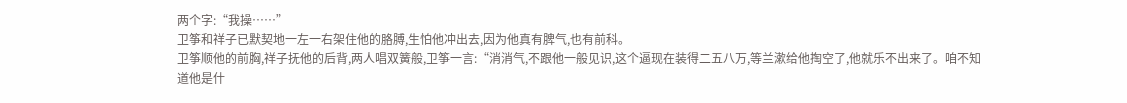两个字:“我操……”
卫筝和祥子已默契地一左一右架住他的胳膊,生怕他冲出去,因为他真有脾气,也有前科。
卫筝顺他的前胸,祥子抚他的后背,两人唱双簧般,卫筝一言:“消消气,不跟他一般见识,这个逼现在装得二五八万,等兰漱给他掏空了,他就乐不出来了。咱不知道他是什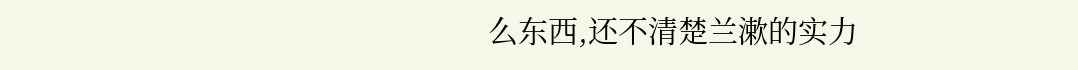么东西,还不清楚兰漱的实力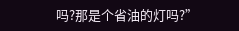吗?那是个省油的灯吗?”